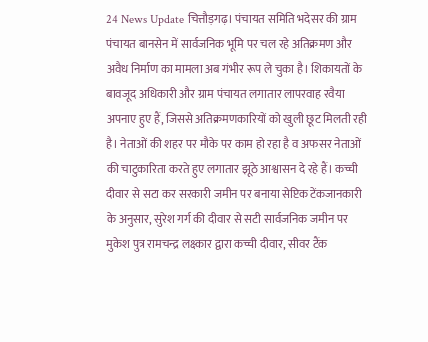24 News Update चित्तौड़गढ़। पंचायत समिति भदेसर की ग्राम पंचायत बानसेन में सार्वजनिक भूमि पर चल रहे अतिक्रमण और अवैध निर्माण का मामला अब गंभीर रूप ले चुका है। शिकायतों के बावजूद अधिकारी और ग्राम पंचायत लगातार लापरवाह रवैया अपनाए हुए हैं, जिससे अतिक्रमणकारियों को खुली छूट मिलती रही है। नेताओं की शहर पर मौके पर काम हो रहा है व अफसर नेताओं की चाटुकारिता करते हुए लगातार झूठे आश्वासन दे रहे हैं। कच्ची दीवार से सटा कर सरकारी जमीन पर बनाया सेप्टिक टेंकजानकारी के अनुसार, सुरेश गर्ग की दीवार से सटी सार्वजनिक जमीन पर मुकेश पुत्र रामचन्द्र लक्ष्कार द्वारा कच्ची दीवार, सीवर टैंक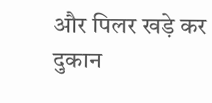और पिलर खड़े कर दुकान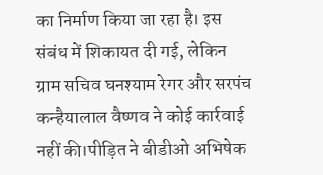का निर्माण किया जा रहा है। इस संबंध में शिकायत दी गई, लेकिन ग्राम सचिव घनश्याम रेगर और सरपंच कन्हैयालाल वैष्णव ने कोई कार्रवाई नहीं की।पीड़ित ने बीडीओ अभिषेक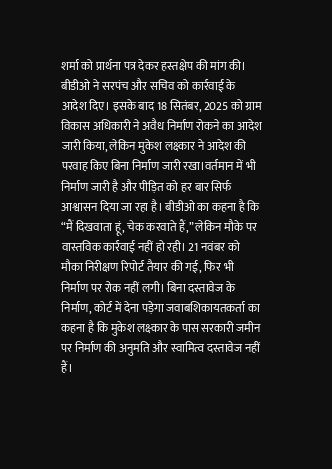शर्मा को प्रार्थना पत्र देकर हस्तक्षेप की मांग की। बीडीओ ने सरपंच और सचिव को कार्रवाई के आदेश दिए। इसके बाद 18 सितंबर, 2025 को ग्राम विकास अधिकारी ने अवैध निर्माण रोकने का आदेश जारी किया, लेकिन मुकेश लक्ष्कार ने आदेश की परवाह किए बिना निर्माण जारी रखा।वर्तमान में भी निर्माण जारी है और पीड़ित को हर बार सिर्फ आश्वासन दिया जा रहा है। बीडीओ का कहना है कि “मैं दिखवाता हूं, चेक करवाते हैं,” लेकिन मौके पर वास्तविक कार्रवाई नहीं हो रही। 21 नवंबर को मौका निरीक्षण रिपोर्ट तैयार की गई, फिर भी निर्माण पर रोक नहीं लगी। बिना दस्तावेज के निर्माण, कोर्ट में देना पड़ेगा जवाबशिकायतकर्ता का कहना है कि मुकेश लक्ष्कार के पास सरकारी जमीन पर निर्माण की अनुमति और स्वामित्व दस्तावेज नहीं हैं।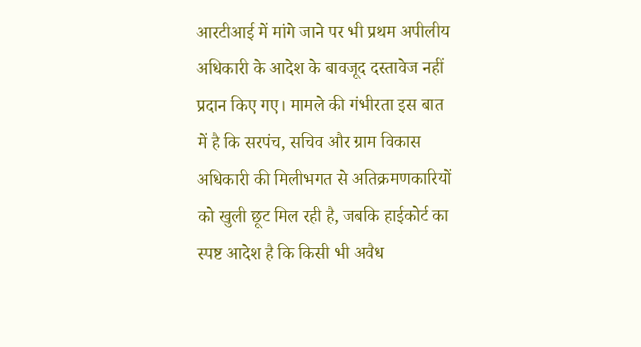आरटीआई में मांगे जाने पर भी प्रथम अपीलीय अधिकारी के आदेश के बावजूद दस्तावेज नहीं प्रदान किए गए। मामले की गंभीरता इस बात में है कि सरपंच, सचिव और ग्राम विकास अधिकारी की मिलीभगत से अतिक्रमणकारियों को खुली छूट मिल रही है, जबकि हाईकोर्ट का स्पष्ट आदेश है कि किसी भी अवैध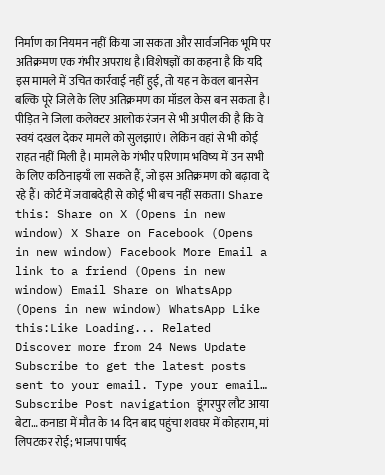निर्माण का नियमन नहीं किया जा सकता और सार्वजनिक भूमि पर अतिक्रमण एक गंभीर अपराध है।विशेषज्ञों का कहना है कि यदि इस मामले में उचित कार्रवाई नहीं हुई, तो यह न केवल बानसेन बल्कि पूरे जिले के लिए अतिक्रमण का मॉडल केस बन सकता है। पीड़ित ने जिला कलेक्टर आलोक रंजन से भी अपील की है कि वे स्वयं दखल देकर मामले को सुलझाएं। लेकिन वहां से भी कोई राहत नहीं मिली है। मामले के गंभीर परिणाम भविष्य में उन सभी के लिए कठिनाइयाँ ला सकते हैं, जो इस अतिक्रमण को बढ़ावा दे रहे हैं। कोर्ट में जवाबदेही से कोई भी बच नहीं सकता। Share this: Share on X (Opens in new window) X Share on Facebook (Opens in new window) Facebook More Email a link to a friend (Opens in new window) Email Share on WhatsApp (Opens in new window) WhatsApp Like this:Like Loading... Related Discover more from 24 News Update Subscribe to get the latest posts sent to your email. Type your email… Subscribe Post navigation डूंगरपुर लौट आया बेटा… कनाडा में मौत के 14 दिन बाद पहुंचा शवघर में कोहराम, मां लिपटकर रोई; भाजपा पार्षद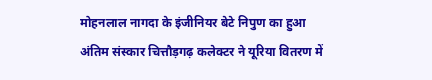मोहनलाल नागदा के इंजीनियर बेटे निपुण का हुआ अंतिम संस्कार चित्तौड़गढ़ कलेक्टर ने यूरिया वितरण में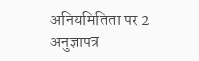अनियमितिता पर 2 अनुज्ञापत्र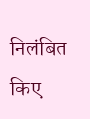निलंबित किए